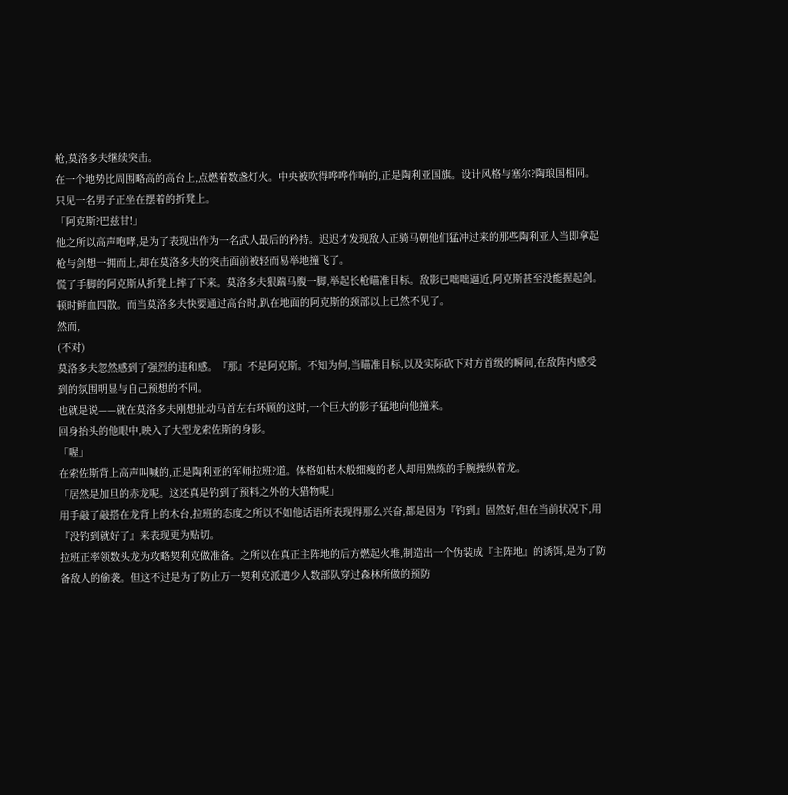枪,莫洛多夫继续突击。
在一个地势比周围略高的高台上,点燃着数盏灯火。中央被吹得哗哗作响的,正是陶利亚国旗。设计风格与塞尔?陶琅国相同。
只见一名男子正坐在摆着的折凳上。
「阿克斯?巴兹甘!」
他之所以高声咆哮,是为了表现出作为一名武人最后的矜持。迟迟才发现敌人正骑马朝他们猛冲过来的那些陶利亚人当即拿起枪与剑想一拥而上,却在莫洛多夫的突击面前被轻而易举地撞飞了。
慌了手脚的阿克斯从折凳上摔了下来。莫洛多夫狠踹马腹一脚,举起长枪瞄准目标。敌影已咄咄逼近,阿克斯甚至没能握起剑。顿时鲜血四散。而当莫洛多夫快要通过高台时,趴在地面的阿克斯的颈部以上已然不见了。
然而,
(不对)
莫洛多夫忽然感到了强烈的违和感。『那』不是阿克斯。不知为何,当瞄准目标,以及实际砍下对方首级的瞬间,在敌阵内感受到的氛围明显与自己预想的不同。
也就是说——就在莫洛多夫刚想扯动马首左右环顾的这时,一个巨大的影子猛地向他撞来。
回身抬头的他眼中,映入了大型龙索佐斯的身影。
「喔」
在索佐斯背上高声叫喊的,正是陶利亚的军师拉班?道。体格如枯木般细瘦的老人却用熟练的手腕操纵着龙。
「居然是加旦的赤龙呢。这还真是钓到了预料之外的大猎物呢」
用手敲了敲搭在龙背上的木台,拉班的态度之所以不如他话语所表现得那么兴奋,都是因为『钓到』固然好,但在当前状况下,用『没钓到就好了』来表现更为贴切。
拉班正率领数头龙为攻略契利克做准备。之所以在真正主阵地的后方燃起火堆,制造出一个伪装成『主阵地』的诱饵,是为了防备敌人的偷袭。但这不过是为了防止万一契利克派遣少人数部队穿过森林所做的预防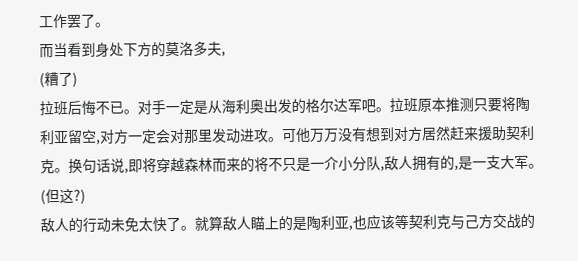工作罢了。
而当看到身处下方的莫洛多夫,
(糟了)
拉班后悔不已。对手一定是从海利奥出发的格尔达军吧。拉班原本推测只要将陶利亚留空,对方一定会对那里发动进攻。可他万万没有想到对方居然赶来援助契利克。换句话说,即将穿越森林而来的将不只是一介小分队,敌人拥有的,是一支大军。
(但这?)
敌人的行动未免太快了。就算敌人瞄上的是陶利亚,也应该等契利克与己方交战的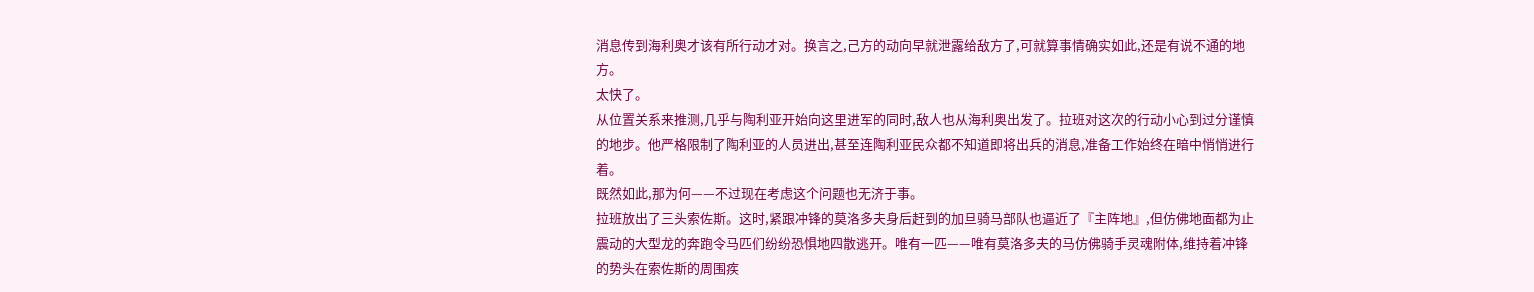消息传到海利奥才该有所行动才对。换言之,己方的动向早就泄露给敌方了,可就算事情确实如此,还是有说不通的地方。
太快了。
从位置关系来推测,几乎与陶利亚开始向这里进军的同时,敌人也从海利奥出发了。拉班对这次的行动小心到过分谨慎的地步。他严格限制了陶利亚的人员进出,甚至连陶利亚民众都不知道即将出兵的消息,准备工作始终在暗中悄悄进行着。
既然如此,那为何——不过现在考虑这个问题也无济于事。
拉班放出了三头索佐斯。这时,紧跟冲锋的莫洛多夫身后赶到的加旦骑马部队也逼近了『主阵地』,但仿佛地面都为止震动的大型龙的奔跑令马匹们纷纷恐惧地四散逃开。唯有一匹——唯有莫洛多夫的马仿佛骑手灵魂附体,维持着冲锋的势头在索佐斯的周围疾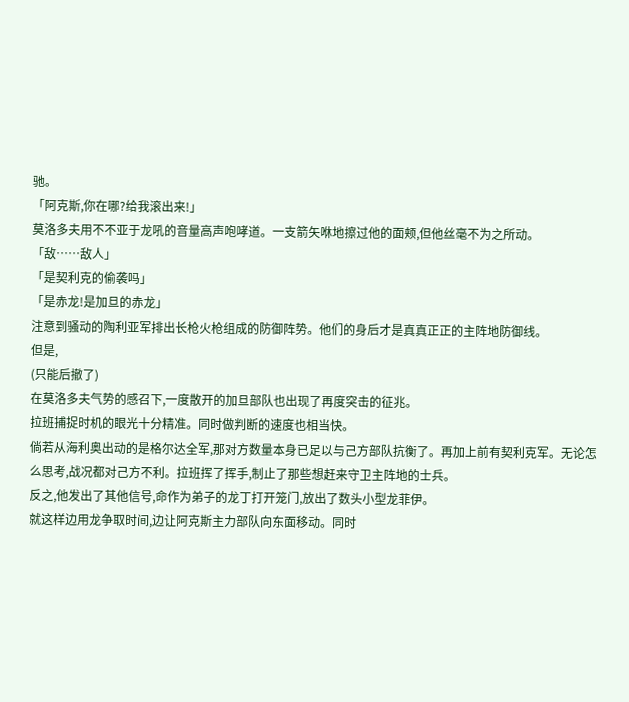驰。
「阿克斯,你在哪?给我滚出来!」
莫洛多夫用不不亚于龙吼的音量高声咆哮道。一支箭矢咻地擦过他的面颊,但他丝毫不为之所动。
「敌……敌人」
「是契利克的偷袭吗」
「是赤龙!是加旦的赤龙」
注意到骚动的陶利亚军排出长枪火枪组成的防御阵势。他们的身后才是真真正正的主阵地防御线。
但是,
(只能后撤了)
在莫洛多夫气势的感召下,一度散开的加旦部队也出现了再度突击的征兆。
拉班捕捉时机的眼光十分精准。同时做判断的速度也相当快。
倘若从海利奥出动的是格尔达全军,那对方数量本身已足以与己方部队抗衡了。再加上前有契利克军。无论怎么思考,战况都对己方不利。拉班挥了挥手,制止了那些想赶来守卫主阵地的士兵。
反之,他发出了其他信号,命作为弟子的龙丁打开笼门,放出了数头小型龙菲伊。
就这样边用龙争取时间,边让阿克斯主力部队向东面移动。同时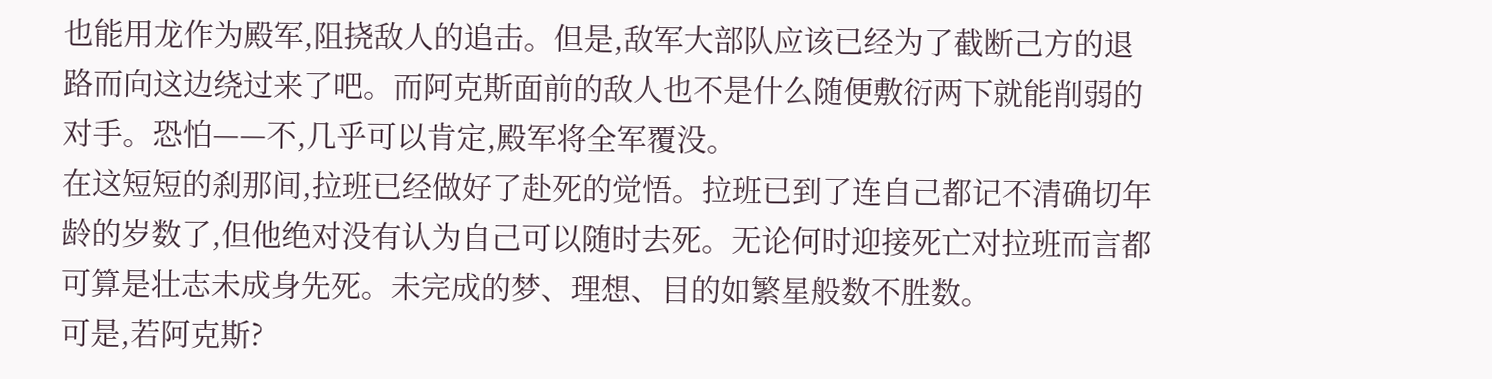也能用龙作为殿军,阻挠敌人的追击。但是,敌军大部队应该已经为了截断己方的退路而向这边绕过来了吧。而阿克斯面前的敌人也不是什么随便敷衍两下就能削弱的对手。恐怕——不,几乎可以肯定,殿军将全军覆没。
在这短短的刹那间,拉班已经做好了赴死的觉悟。拉班已到了连自己都记不清确切年龄的岁数了,但他绝对没有认为自己可以随时去死。无论何时迎接死亡对拉班而言都可算是壮志未成身先死。未完成的梦、理想、目的如繁星般数不胜数。
可是,若阿克斯?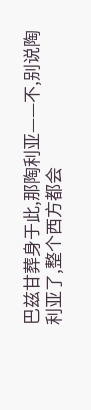巴兹甘葬身于此,那陶利亚——不,别说陶利亚了,整个西方都会